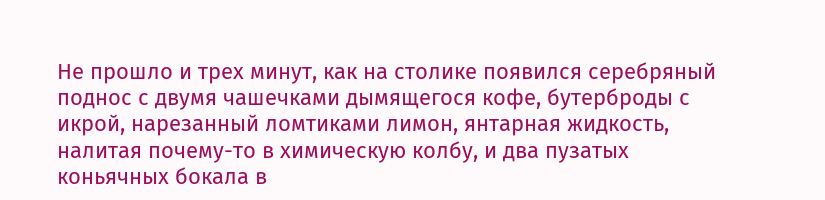Не прошло и трех минут, как на столике появился серебряный поднос с двумя чашечками дымящегося кофе, бутерброды с икрой, нарезанный ломтиками лимон, янтарная жидкость, налитая почему-то в химическую колбу, и два пузатых коньячных бокала в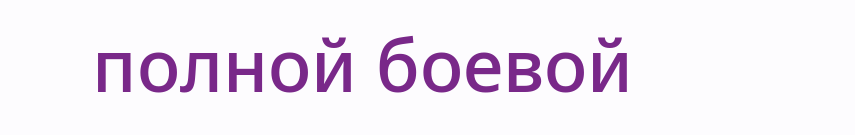полной боевой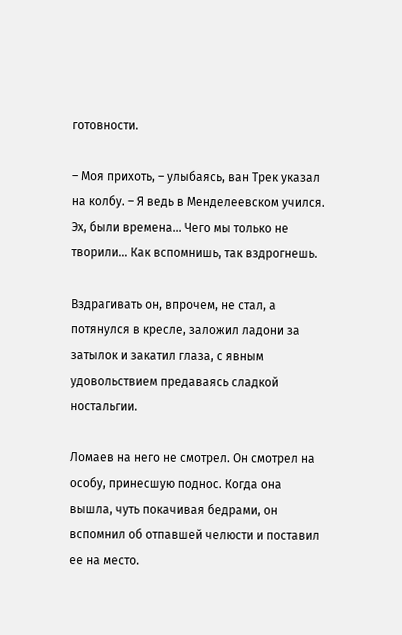готовности.

– Моя прихоть, – улыбаясь, ван Трек указал на колбу. – Я ведь в Менделеевском учился. Эх, были времена… Чего мы только не творили… Как вспомнишь, так вздрогнешь.

Вздрагивать он, впрочем, не стал, а потянулся в кресле, заложил ладони за затылок и закатил глаза, с явным удовольствием предаваясь сладкой ностальгии.

Ломаев на него не смотрел. Он смотрел на особу, принесшую поднос. Когда она вышла, чуть покачивая бедрами, он вспомнил об отпавшей челюсти и поставил ее на место.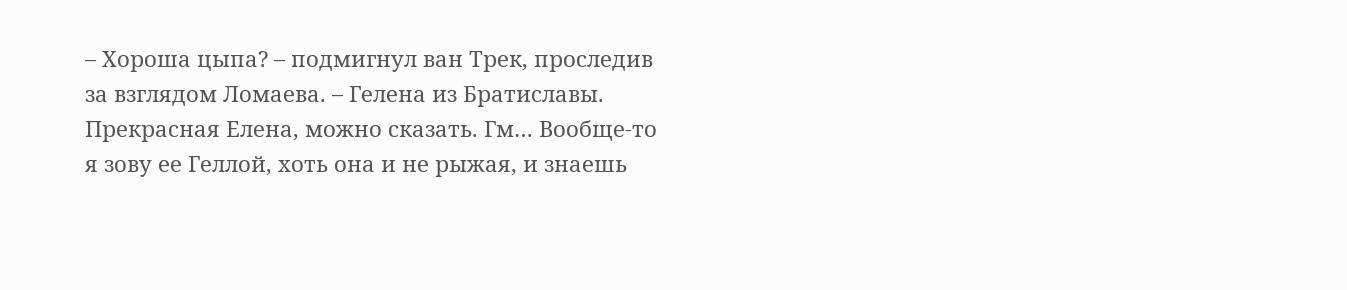– Хороша цыпа? – подмигнул ван Трек, проследив за взглядом Ломаева. – Гелена из Братиславы. Прекрасная Елена, можно сказать. Гм… Вообще-то я зову ее Геллой, хоть она и не рыжая, и знаешь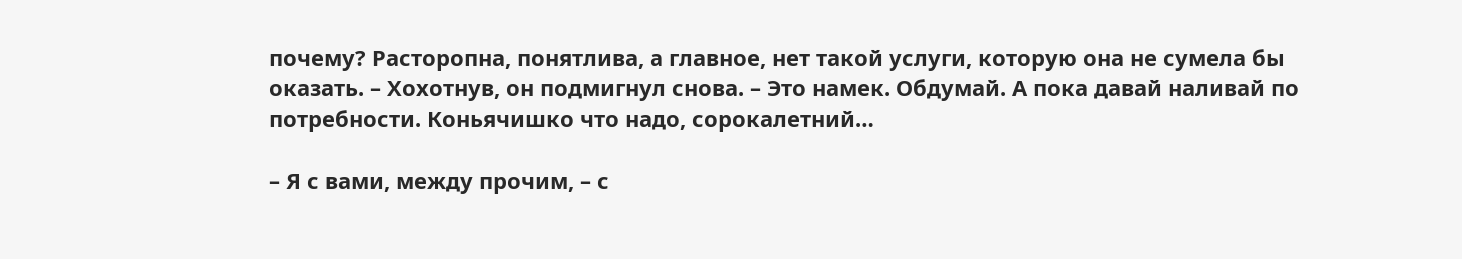почему? Расторопна, понятлива, а главное, нет такой услуги, которую она не сумела бы оказать. – Хохотнув, он подмигнул снова. – Это намек. Обдумай. А пока давай наливай по потребности. Коньячишко что надо, сорокалетний…

– Я с вами, между прочим, – с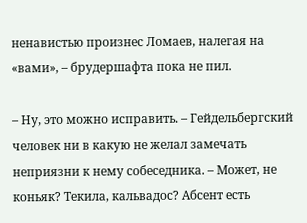ненавистью произнес Ломаев, налегая на «вами», – брудершафта пока не пил.

– Ну, это можно исправить. – Гейдельбергский человек ни в какую не желал замечать неприязни к нему собеседника. – Может, не коньяк? Текила, кальвадос? Абсент есть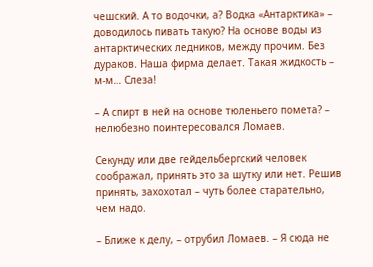чешский. А то водочки, а? Водка «Антарктика» – доводилось пивать такую? На основе воды из антарктических ледников, между прочим. Без дураков. Наша фирма делает. Такая жидкость – м-м… Слеза!

– А спирт в ней на основе тюленьего помета? – нелюбезно поинтересовался Ломаев.

Секунду или две гейдельбергский человек соображал, принять это за шутку или нет. Решив принять, захохотал – чуть более старательно, чем надо.

– Ближе к делу, – отрубил Ломаев. – Я сюда не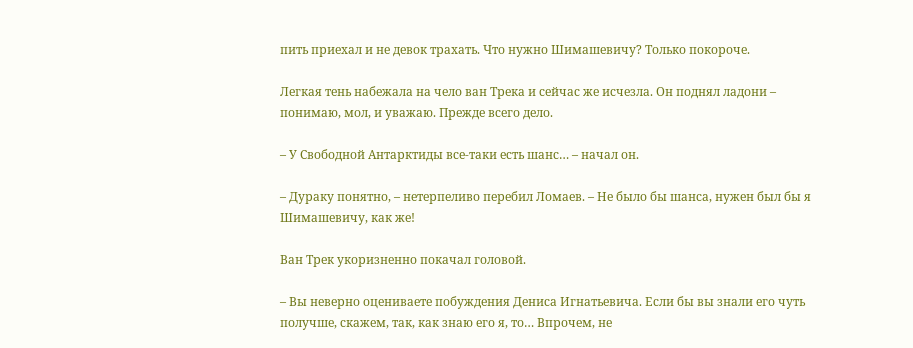пить приехал и не девок трахать. Что нужно Шимашевичу? Только покороче.

Легкая тень набежала на чело ван Трека и сейчас же исчезла. Он поднял ладони – понимаю, мол, и уважаю. Прежде всего дело.

– У Свободной Антарктиды все-таки есть шанс… – начал он.

– Дураку понятно, – нетерпеливо перебил Ломаев. – Не было бы шанса, нужен был бы я Шимашевичу, как же!

Ван Трек укоризненно покачал головой.

– Вы неверно оцениваете побуждения Дениса Игнатьевича. Если бы вы знали его чуть получше, скажем, так, как знаю его я, то… Впрочем, не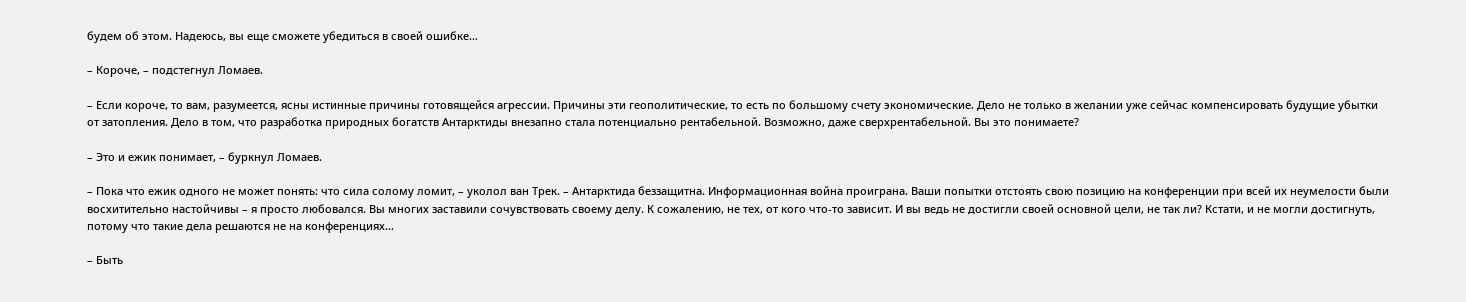будем об этом. Надеюсь, вы еще сможете убедиться в своей ошибке…

– Короче, – подстегнул Ломаев.

– Если короче, то вам, разумеется, ясны истинные причины готовящейся агрессии. Причины эти геополитические, то есть по большому счету экономические. Дело не только в желании уже сейчас компенсировать будущие убытки от затопления. Дело в том, что разработка природных богатств Антарктиды внезапно стала потенциально рентабельной. Возможно, даже сверхрентабельной. Вы это понимаете?

– Это и ежик понимает, – буркнул Ломаев.

– Пока что ежик одного не может понять: что сила солому ломит, – уколол ван Трек. – Антарктида беззащитна. Информационная война проиграна. Ваши попытки отстоять свою позицию на конференции при всей их неумелости были восхитительно настойчивы – я просто любовался. Вы многих заставили сочувствовать своему делу. К сожалению, не тех, от кого что-то зависит. И вы ведь не достигли своей основной цели, не так ли? Кстати, и не могли достигнуть, потому что такие дела решаются не на конференциях…

– Быть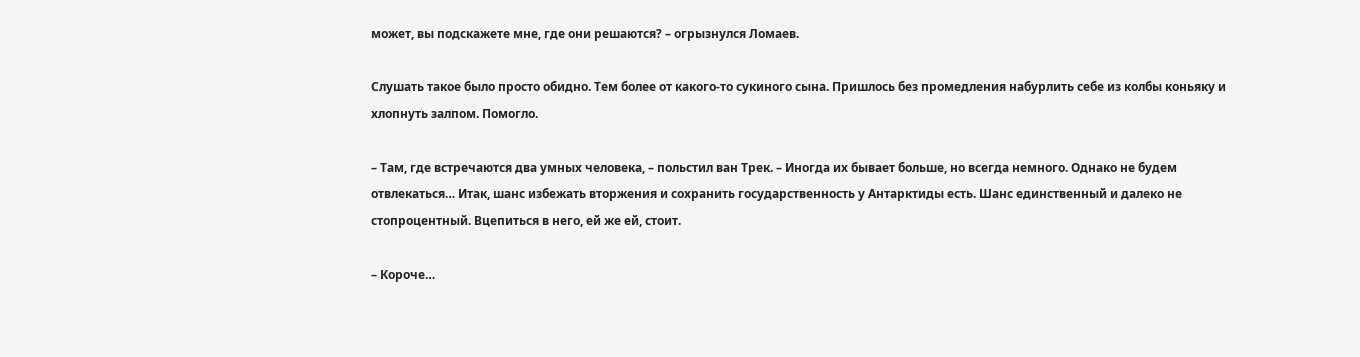может, вы подскажете мне, где они решаются? – огрызнулся Ломаев.

Слушать такое было просто обидно. Тем более от какого-то сукиного сына. Пришлось без промедления набурлить себе из колбы коньяку и хлопнуть залпом. Помогло.

– Там, где встречаются два умных человека, – польстил ван Трек. – Иногда их бывает больше, но всегда немного. Однако не будем отвлекаться… Итак, шанс избежать вторжения и сохранить государственность у Антарктиды есть. Шанс единственный и далеко не стопроцентный. Вцепиться в него, ей же ей, стоит.

– Короче…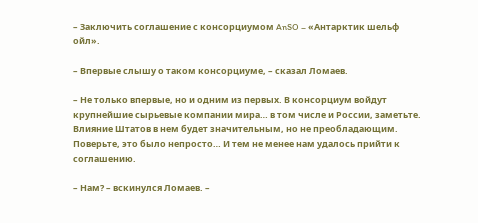– Заключить соглашение с консорциумом AnSO – «Антарктик шельф ойл».

– Впервые слышу о таком консорциуме, – сказал Ломаев.

– Не только впервые, но и одним из первых. В консорциум войдут крупнейшие сырьевые компании мира… в том числе и России, заметьте. Влияние Штатов в нем будет значительным, но не преобладающим. Поверьте, это было непросто… И тем не менее нам удалось прийти к соглашению.

– Нам? – вскинулся Ломаев. –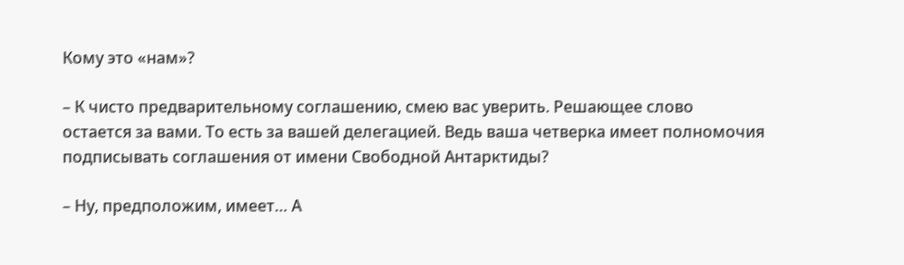Кому это «нам»?

– К чисто предварительному соглашению, смею вас уверить. Решающее слово остается за вами. То есть за вашей делегацией. Ведь ваша четверка имеет полномочия подписывать соглашения от имени Свободной Антарктиды?

– Ну, предположим, имеет… А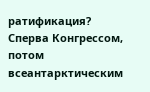ратификация? Сперва Конгрессом, потом всеантарктическим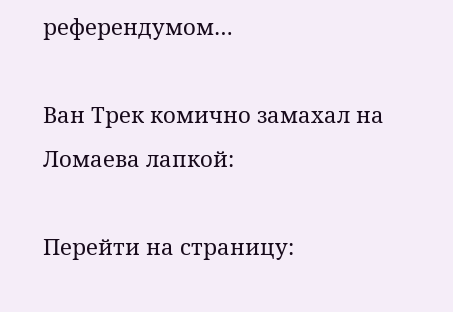референдумом…

Ван Трек комично замахал на Ломаева лапкой:

Перейти на страницу: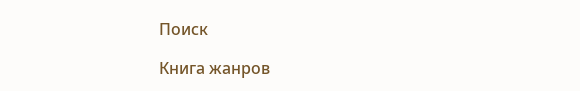Поиск

Книга жанров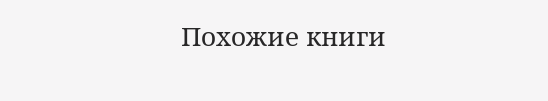Похожие книги